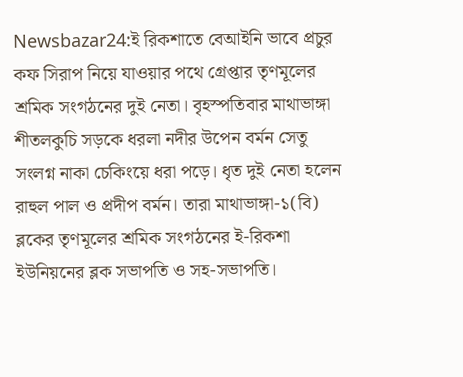Newsbazar24:ই রিকশাতে বেআইনি ভাবে প্রচুর কফ সিরাপ নিয়ে যাওয়ার পথে গ্রেপ্তার তৃণমূলের শ্রমিক সংগঠনের দুই নেতা। বৃহস্পতিবার মাথাভাঙ্গা শীতলকুচি সড়কে ধরলা নদীর উপেন বর্মন সেতু সংলগ্ন নাকা চেকিংয়ে ধরা পড়ে। ধৃত দুই নেতা হলেন রাহুল পাল ও প্রদীপ বর্মন। তারা মাথাভাঙ্গা-১(বি) ব্লকের তৃণমূলের শ্রমিক সংগঠনের ই-রিকশা ইউনিয়নের ব্লক সভাপতি ও সহ-সভাপতি।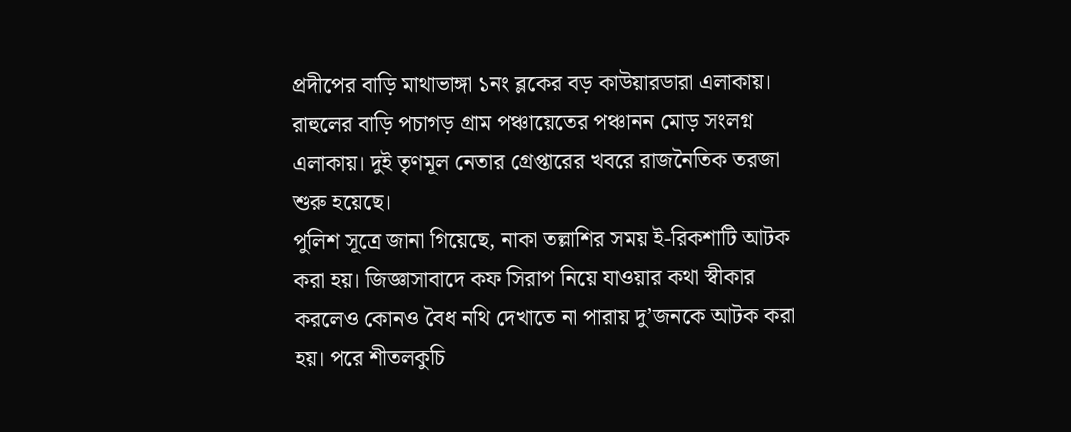প্রদীপের বাড়ি মাথাভাঙ্গা ১নং ব্লকের বড় কাউয়ারডারা এলাকায়। রাহুলের বাড়ি পচাগড় গ্রাম পঞ্চায়েতের পঞ্চানন মোড় সংলগ্ন এলাকায়। দুই তৃণমূল নেতার গ্রেপ্তারের খবরে রাজনৈতিক তরজা শুরু হয়েছে।
পুলিশ সূত্রে জানা গিয়েছে, নাকা তল্লাশির সময় ই-রিকশাটি আটক করা হয়। জিজ্ঞাসাবাদে কফ সিরাপ নিয়ে যাওয়ার কথা স্বীকার করলেও কোনও বৈধ নথি দেখাতে না পারায় দু’জনকে আটক করা হয়। পরে শীতলকুচি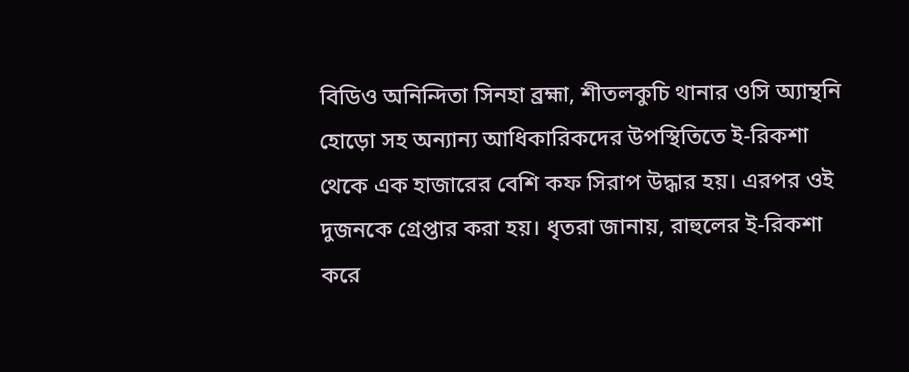বিডিও অনিন্দিতা সিনহা ব্রহ্মা, শীতলকুচি থানার ওসি অ্যান্থনি হোড়ো সহ অন্যান্য আধিকারিকদের উপস্থিতিতে ই-রিকশা থেকে এক হাজারের বেশি কফ সিরাপ উদ্ধার হয়। এরপর ওই দুজনকে গ্রেপ্তার করা হয়। ধৃতরা জানায়, রাহুলের ই-রিকশা করে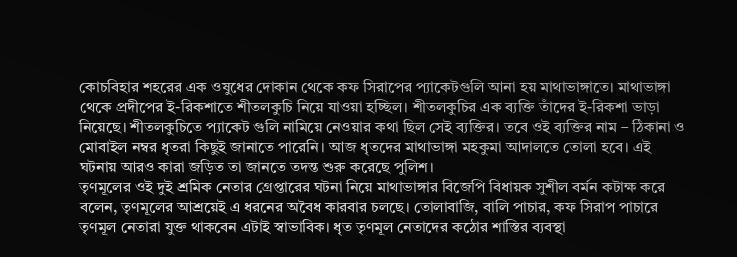কোচবিহার শহরের এক ওষুধের দোকান থেকে কফ সিরাপের প্যাকেটগুলি আনা হয় মাথাভাঙ্গাতে। মাথাভাঙ্গা থেকে প্রদীপের ই-রিকশাতে শীতলকুচি নিয়ে যাওয়া হচ্ছিল। শীতলকুচির এক ব্যক্তি তাঁদের ই-রিকশা ভাড়া নিয়েছে। শীতলকুচিতে প্যাকেট গুলি নামিয়ে নেওয়ার কথা ছিল সেই ব্যক্তির। তবে ওই ব্যক্তির নাম – ঠিকানা ও মোবাইল নম্বর ধৃতরা কিছুই জানাতে পারেনি। আজ ধৃতদের মাথাভাঙ্গা মহকুমা আদালতে তোলা হবে। এই ঘটনায় আরও কারা জড়িত তা জানতে তদন্ত শুরু করেছে পুলিশ।
তৃণমূলের ওই দুই শ্রমিক নেতার গ্রেপ্তারের ঘটনা নিয়ে মাথাভাঙ্গার বিজেপি বিধায়ক সুশীল বর্মন কটাক্ষ করে বলেন, তৃণমূলের আশ্রয়েই এ ধরনের অবৈধ কারবার চলছে। তোলাবাজি, বালি পাচার, কফ সিরাপ পাচারে তৃণমূল নেতারা যুক্ত থাকবেন এটাই স্বাভাবিক। ধৃত তৃণমূল নেতাদের কঠোর শাস্তির ব্যবস্থা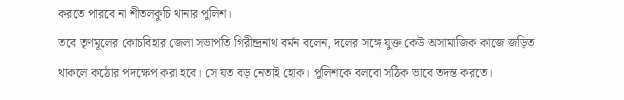করতে পারবে না শীতলকুচি থানার পুলিশ।
তবে তৃণমূলের কোচবিহার জেলা সভাপতি গিরীন্দ্রনাথ বর্মন বলেন, দলের সঙ্গে যুক্ত কেউ অসামাজিক কাজে জড়িত থাকলে কঠোর পদক্ষেপ করা হবে। সে যত বড় নেতাই হোক। পুলিশকে বলবো সঠিক ভাবে তদন্ত করতে।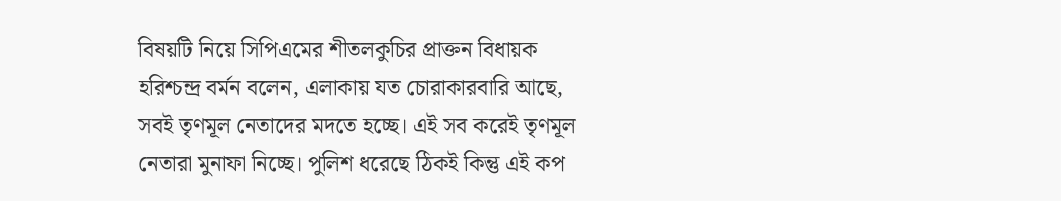বিষয়টি নিয়ে সিপিএমের শীতলকুচির প্রাক্তন বিধায়ক হরিশ্চন্দ্র বর্মন বলেন, এলাকায় যত চোরাকারবারি আছে, সবই তৃণমূল নেতাদের মদতে হচ্ছে। এই সব করেই তৃণমূল নেতারা মুনাফা নিচ্ছে। পুলিশ ধরেছে ঠিকই কিন্তু এই কপ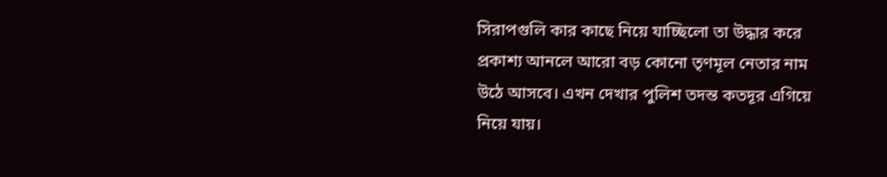সিরাপগুলি কার কাছে নিয়ে যাচ্ছিলো তা উদ্ধার করে প্রকাশ্য আনলে আরো বড় কোনো তৃণমূল নেতার নাম উঠে আসবে। এখন দেখার পুলিশ তদন্ত কতদূর এগিয়ে নিয়ে যায়।